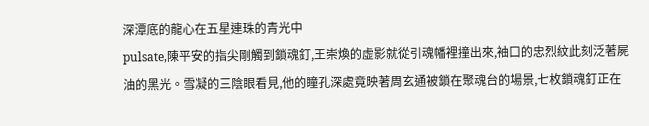深潭底的龍心在五星連珠的青光中
pulsate,陳平安的指尖剛觸到鎖魂釘,王崇煥的虛影就從引魂幡裡撞出來,袖口的忠烈紋此刻泛著屍油的黑光。雪凝的三陰眼看見,他的瞳孔深處竟映著周玄通被鎖在聚魂台的場景,七枚鎖魂釘正在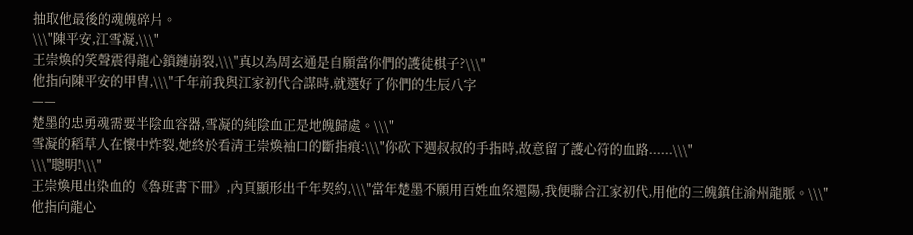抽取他最後的魂魄碎片。
\\\"陳平安,江雪凝,\\\"
王崇煥的笑聲震得龍心鎖鏈崩裂,\\\"真以為周玄通是自願當你們的護徒棋子?\\\"
他指向陳平安的甲冑,\\\"千年前我與江家初代合謀時,就選好了你們的生辰八字
——
楚墨的忠勇魂需要半陰血容器,雪凝的純陰血正是地魄歸處。\\\"
雪凝的稻草人在懷中炸裂,她終於看清王崇煥袖口的斷指痕:\\\"你砍下週叔叔的手指時,故意留了護心符的血路......\\\"
\\\"聰明!\\\"
王崇煥甩出染血的《魯班書下冊》,內頁顯形出千年契約,\\\"當年楚墨不願用百姓血祭還陽,我便聯合江家初代,用他的三魄鎮住渝州龍脈。\\\"
他指向龍心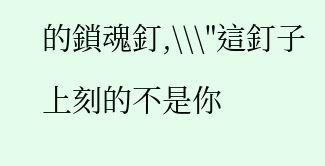的鎖魂釘,\\\"這釘子上刻的不是你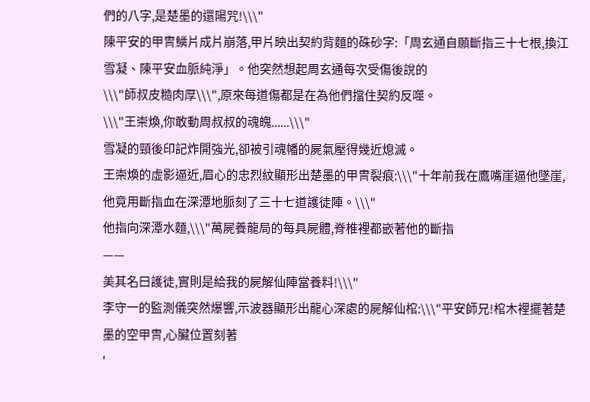們的八字,是楚墨的還陽咒!\\\"
陳平安的甲冑鱗片成片崩落,甲片映出契約背麵的硃砂字:「周玄通自願斷指三十七根,換江雪凝、陳平安血脈純淨」。他突然想起周玄通每次受傷後說的
\\\"師叔皮糙肉厚\\\",原來每道傷都是在為他們擋住契約反噬。
\\\"王崇煥,你敢動周叔叔的魂魄......\\\"
雪凝的頸後印記炸開強光,卻被引魂幡的屍氣壓得幾近熄滅。
王崇煥的虛影逼近,眉心的忠烈紋顯形出楚墨的甲冑裂痕:\\\"十年前我在鷹嘴崖逼他墜崖,他竟用斷指血在深潭地脈刻了三十七道護徒陣。\\\"
他指向深潭水麵,\\\"萬屍養龍局的每具屍體,脊椎裡都嵌著他的斷指
——
美其名曰護徒,實則是給我的屍解仙陣當養料!\\\"
李守一的監測儀突然爆響,示波器顯形出龍心深處的屍解仙棺:\\\"平安師兄!棺木裡擺著楚墨的空甲冑,心臟位置刻著
'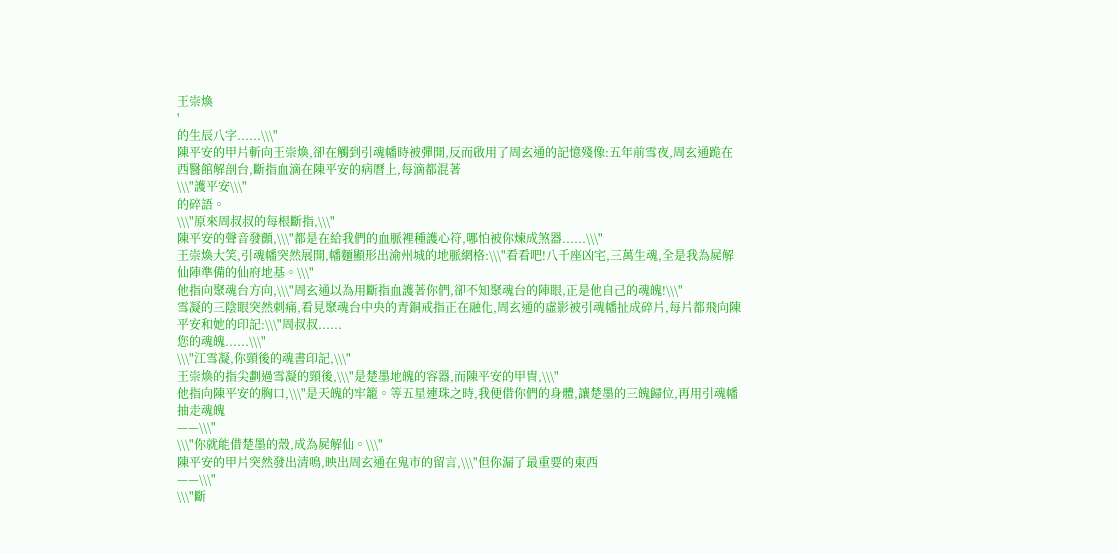王崇煥
'
的生辰八字......\\\"
陳平安的甲片斬向王崇煥,卻在觸到引魂幡時被彈開,反而啟用了周玄通的記憶殘像:五年前雪夜,周玄通跪在西醫館解剖台,斷指血滴在陳平安的病曆上,每滴都混著
\\\"護平安\\\"
的碎語。
\\\"原來周叔叔的每根斷指,\\\"
陳平安的聲音發顫,\\\"都是在給我們的血脈裡種護心符,哪怕被你煉成煞器......\\\"
王崇煥大笑,引魂幡突然展開,幡麵顯形出渝州城的地脈網格:\\\"看看吧!八千座凶宅,三萬生魂,全是我為屍解仙陣準備的仙府地基。\\\"
他指向聚魂台方向,\\\"周玄通以為用斷指血護著你們,卻不知聚魂台的陣眼,正是他自己的魂魄!\\\"
雪凝的三陰眼突然刺痛,看見聚魂台中央的青銅戒指正在融化,周玄通的虛影被引魂幡扯成碎片,每片都飛向陳平安和她的印記:\\\"周叔叔......
您的魂魄......\\\"
\\\"江雪凝,你頸後的魂書印記,\\\"
王崇煥的指尖劃過雪凝的頸後,\\\"是楚墨地魄的容器,而陳平安的甲冑,\\\"
他指向陳平安的胸口,\\\"是天魄的牢籠。等五星連珠之時,我便借你們的身體,讓楚墨的三魄歸位,再用引魂幡抽走魂魄
——\\\"
\\\"你就能借楚墨的殼,成為屍解仙。\\\"
陳平安的甲片突然發出清鳴,映出周玄通在鬼市的留言,\\\"但你漏了最重要的東西
——\\\"
\\\"斷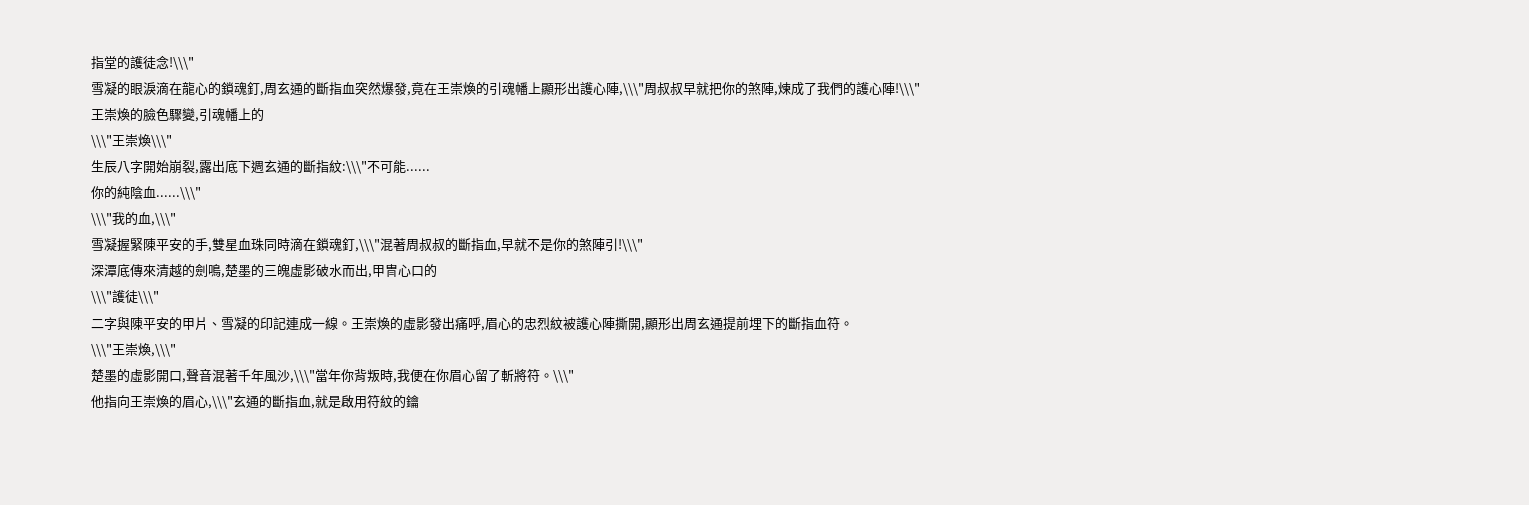指堂的護徒念!\\\"
雪凝的眼淚滴在龍心的鎖魂釘,周玄通的斷指血突然爆發,竟在王崇煥的引魂幡上顯形出護心陣,\\\"周叔叔早就把你的煞陣,煉成了我們的護心陣!\\\"
王崇煥的臉色驟變,引魂幡上的
\\\"王崇煥\\\"
生辰八字開始崩裂,露出底下週玄通的斷指紋:\\\"不可能......
你的純陰血......\\\"
\\\"我的血,\\\"
雪凝握緊陳平安的手,雙星血珠同時滴在鎖魂釘,\\\"混著周叔叔的斷指血,早就不是你的煞陣引!\\\"
深潭底傳來清越的劍鳴,楚墨的三魄虛影破水而出,甲冑心口的
\\\"護徒\\\"
二字與陳平安的甲片、雪凝的印記連成一線。王崇煥的虛影發出痛呼,眉心的忠烈紋被護心陣撕開,顯形出周玄通提前埋下的斷指血符。
\\\"王崇煥,\\\"
楚墨的虛影開口,聲音混著千年風沙,\\\"當年你背叛時,我便在你眉心留了斬將符。\\\"
他指向王崇煥的眉心,\\\"玄通的斷指血,就是啟用符紋的鑰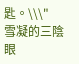匙。\\\"
雪凝的三陰眼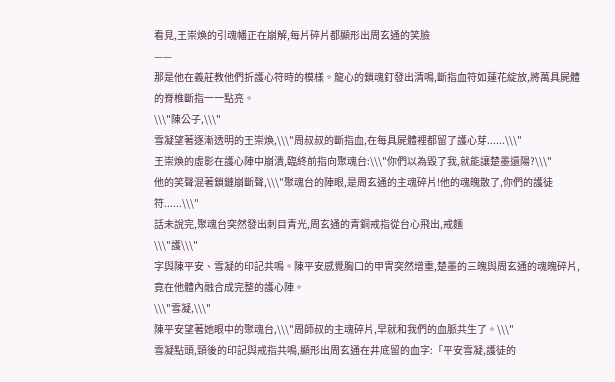看見,王崇煥的引魂幡正在崩解,每片碎片都顯形出周玄通的笑臉
——
那是他在義莊教他們折護心符時的模樣。龍心的鎖魂釘發出清鳴,斷指血符如蓮花綻放,將萬具屍體的脊椎斷指一一點亮。
\\\"陳公子,\\\"
雪凝望著逐漸透明的王崇煥,\\\"周叔叔的斷指血,在每具屍體裡都留了護心芽......\\\"
王崇煥的虛影在護心陣中崩潰,臨終前指向聚魂台:\\\"你們以為毀了我,就能讓楚墨還陽?\\\"
他的笑聲混著鎖鏈崩斷聲,\\\"聚魂台的陣眼,是周玄通的主魂碎片!他的魂魄散了,你們的護徒符......\\\"
話未說完,聚魂台突然發出刺目青光,周玄通的青銅戒指從台心飛出,戒麵
\\\"護\\\"
字與陳平安、雪凝的印記共鳴。陳平安感覺胸口的甲冑突然增重,楚墨的三魄與周玄通的魂魄碎片,竟在他體內融合成完整的護心陣。
\\\"雪凝,\\\"
陳平安望著她眼中的聚魂台,\\\"周師叔的主魂碎片,早就和我們的血脈共生了。\\\"
雪凝點頭,頸後的印記與戒指共鳴,顯形出周玄通在井底留的血字:「平安雪凝,護徒的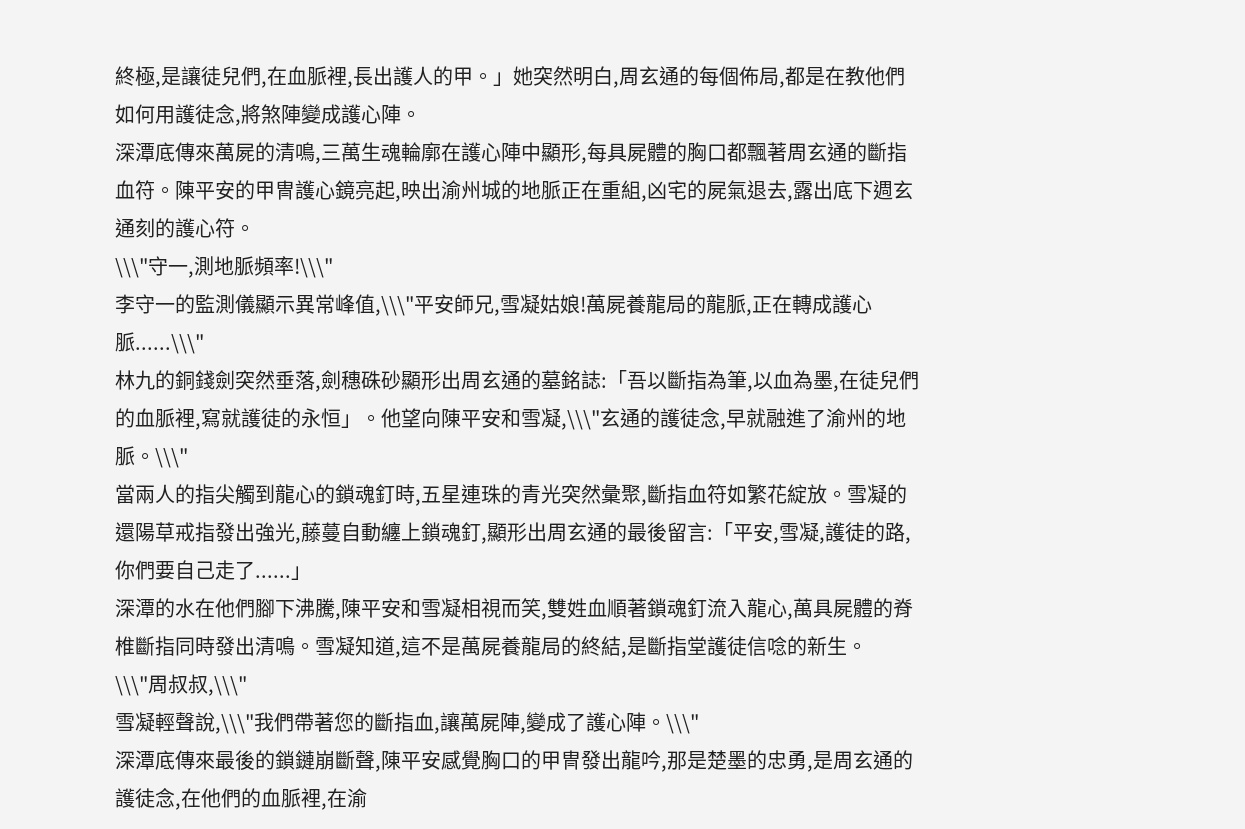終極,是讓徒兒們,在血脈裡,長出護人的甲。」她突然明白,周玄通的每個佈局,都是在教他們如何用護徒念,將煞陣變成護心陣。
深潭底傳來萬屍的清鳴,三萬生魂輪廓在護心陣中顯形,每具屍體的胸口都飄著周玄通的斷指血符。陳平安的甲冑護心鏡亮起,映出渝州城的地脈正在重組,凶宅的屍氣退去,露出底下週玄通刻的護心符。
\\\"守一,測地脈頻率!\\\"
李守一的監測儀顯示異常峰值,\\\"平安師兄,雪凝姑娘!萬屍養龍局的龍脈,正在轉成護心脈......\\\"
林九的銅錢劍突然垂落,劍穗硃砂顯形出周玄通的墓銘誌:「吾以斷指為筆,以血為墨,在徒兒們的血脈裡,寫就護徒的永恒」。他望向陳平安和雪凝,\\\"玄通的護徒念,早就融進了渝州的地脈。\\\"
當兩人的指尖觸到龍心的鎖魂釘時,五星連珠的青光突然彙聚,斷指血符如繁花綻放。雪凝的還陽草戒指發出強光,藤蔓自動纏上鎖魂釘,顯形出周玄通的最後留言:「平安,雪凝,護徒的路,你們要自己走了......」
深潭的水在他們腳下沸騰,陳平安和雪凝相視而笑,雙姓血順著鎖魂釘流入龍心,萬具屍體的脊椎斷指同時發出清鳴。雪凝知道,這不是萬屍養龍局的終結,是斷指堂護徒信唸的新生。
\\\"周叔叔,\\\"
雪凝輕聲說,\\\"我們帶著您的斷指血,讓萬屍陣,變成了護心陣。\\\"
深潭底傳來最後的鎖鏈崩斷聲,陳平安感覺胸口的甲冑發出龍吟,那是楚墨的忠勇,是周玄通的護徒念,在他們的血脈裡,在渝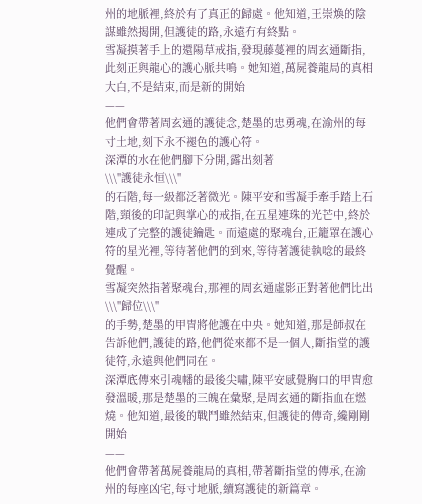州的地脈裡,終於有了真正的歸處。他知道,王崇煥的陰謀雖然揭開,但護徒的路,永遠冇有終點。
雪凝摸著手上的還陽草戒指,發現藤蔓裡的周玄通斷指,此刻正與龍心的護心脈共鳴。她知道,萬屍養龍局的真相大白,不是結束,而是新的開始
——
他們會帶著周玄通的護徒念,楚墨的忠勇魂,在渝州的每寸土地,刻下永不褪色的護心符。
深潭的水在他們腳下分開,露出刻著
\\\"護徒永恒\\\"
的石階,每一級都泛著微光。陳平安和雪凝手牽手踏上石階,頸後的印記與掌心的戒指,在五星連珠的光芒中,終於連成了完整的護徒鑰匙。而遠處的聚魂台,正籠罩在護心符的星光裡,等待著他們的到來,等待著護徒執唸的最終覺醒。
雪凝突然指著聚魂台,那裡的周玄通虛影正對著他們比出
\\\"歸位\\\"
的手勢,楚墨的甲冑將他護在中央。她知道,那是師叔在告訴他們,護徒的路,他們從來都不是一個人,斷指堂的護徒符,永遠與他們同在。
深潭底傳來引魂幡的最後尖嘯,陳平安感覺胸口的甲冑愈發溫暖,那是楚墨的三魄在彙聚,是周玄通的斷指血在燃燒。他知道,最後的戰鬥雖然結束,但護徒的傳奇,纔剛剛開始
——
他們會帶著萬屍養龍局的真相,帶著斷指堂的傳承,在渝州的每座凶宅,每寸地脈,續寫護徒的新篇章。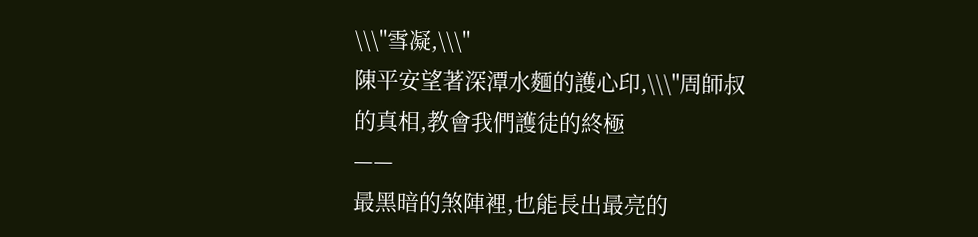\\\"雪凝,\\\"
陳平安望著深潭水麵的護心印,\\\"周師叔的真相,教會我們護徒的終極
——
最黑暗的煞陣裡,也能長出最亮的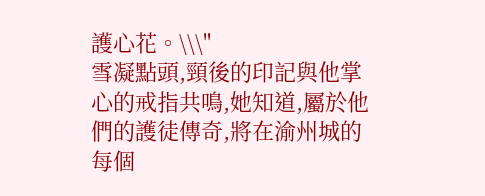護心花。\\\"
雪凝點頭,頸後的印記與他掌心的戒指共鳴,她知道,屬於他們的護徒傳奇,將在渝州城的每個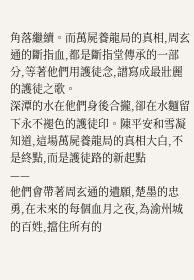角落繼續。而萬屍養龍局的真相,周玄通的斷指血,都是斷指堂傳承的一部分,等著他們用護徒念,譜寫成最壯麗的護徒之歌。
深潭的水在他們身後合攏,卻在水麵留下永不褪色的護徒印。陳平安和雪凝知道,這場萬屍養龍局的真相大白,不是終點,而是護徒路的新起點
——
他們會帶著周玄通的遺願,楚墨的忠勇,在未來的每個血月之夜,為渝州城的百姓,擋住所有的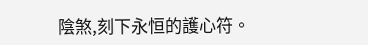陰煞,刻下永恒的護心符。